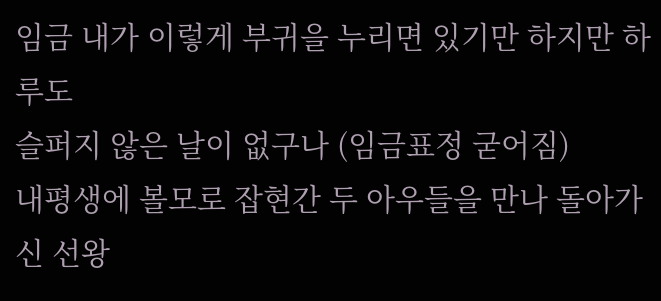임금 내가 이렇게 부귀을 누리면 있기만 하지만 하루도
슬퍼지 않은 날이 없구나 (임금표정 굳어짐)
내평생에 볼모로 잡현간 두 아우들을 만나 돌아가신 선왕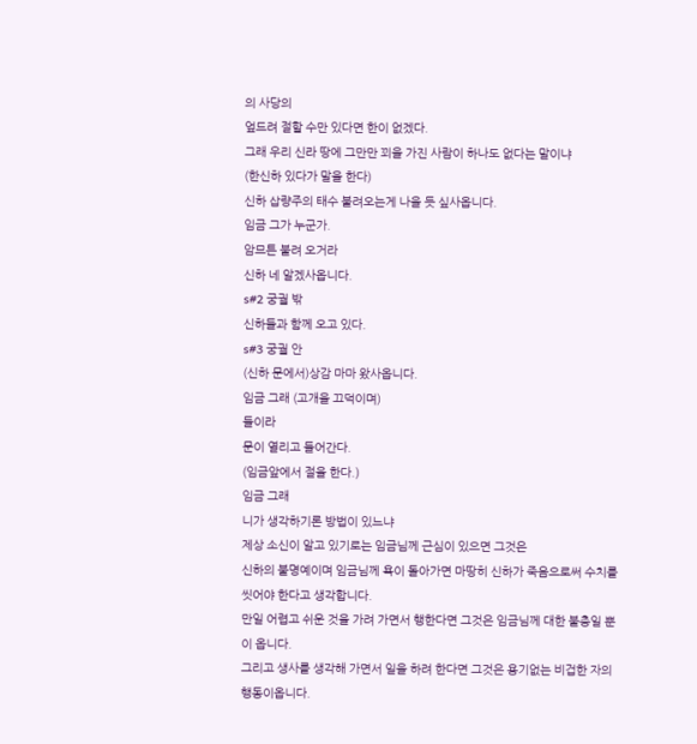의 사당의
엎드려 절할 수만 있다면 한이 없겠다.
그래 우리 신라 땅에 그만만 꾀을 가진 사람이 하나도 없다는 말이냐
(한신하 있다가 말을 한다)
신하 삽량주의 태수 불려오는게 나을 듯 싶사옵니다.
임금 그가 누군가.
암므튼 불려 오거라
신하 네 알겠사옵니다.
s#2 궁궐 밖
신하들과 함께 오고 있다.
s#3 궁궐 안
(신하 문에서)상감 마마 왔사옵니다.
임금 그래 (고개을 끄덕이며)
들이라
문이 열리고 들어간다.
(임금앞에서 절을 한다.)
임금 그래
니가 생각하기론 방법이 있느냐
제상 소신이 알고 있기로는 임금님께 근심이 있으면 그것은
신하의 불명예이며 임금님께 욕이 돌아가면 마땅히 신하가 죽음으로써 수치를
씻어야 한다고 생각합니다.
만일 어렵고 쉬운 것을 가려 가면서 행한다면 그것은 임금님께 대한 불충일 뿐
이 옵니다.
그리고 생사를 생각해 가면서 일을 하려 한다면 그것은 용기없는 비겁한 자의
행동이옵니다.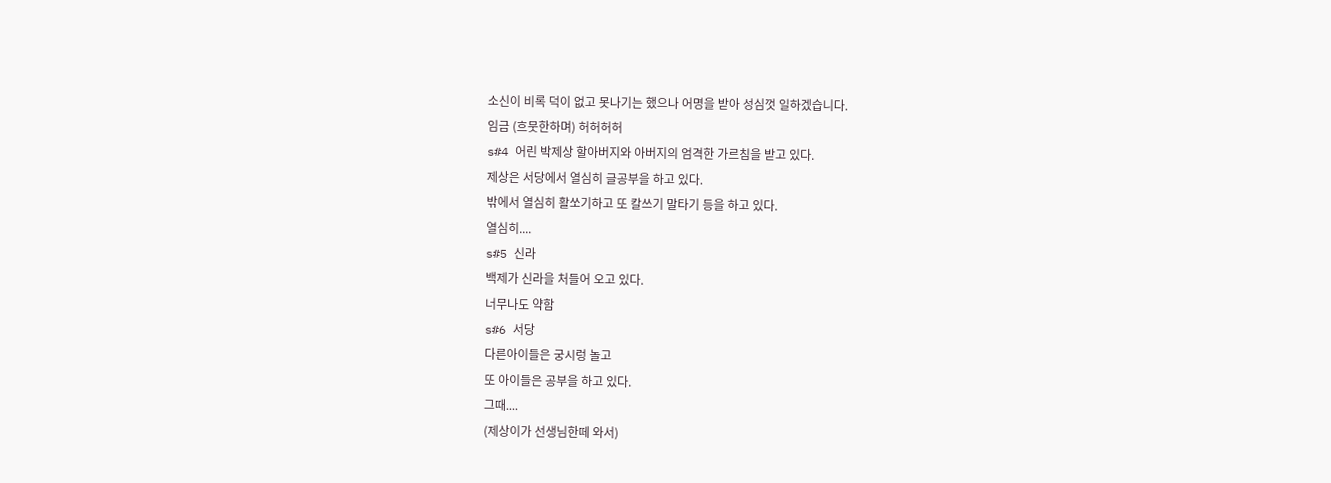소신이 비록 덕이 없고 못나기는 했으나 어명을 받아 성심껏 일하겠습니다.
임금 (흐뭇한하며) 허허허허
s#4 어린 박제상 할아버지와 아버지의 엄격한 가르침을 받고 있다.
제상은 서당에서 열심히 글공부을 하고 있다.
밖에서 열심히 활쏘기하고 또 칼쓰기 말타기 등을 하고 있다.
열심히....
s#5 신라
백제가 신라을 처들어 오고 있다.
너무나도 약함
s#6 서당
다른아이들은 궁시렁 놀고
또 아이들은 공부을 하고 있다.
그때....
(제상이가 선생님한떼 와서)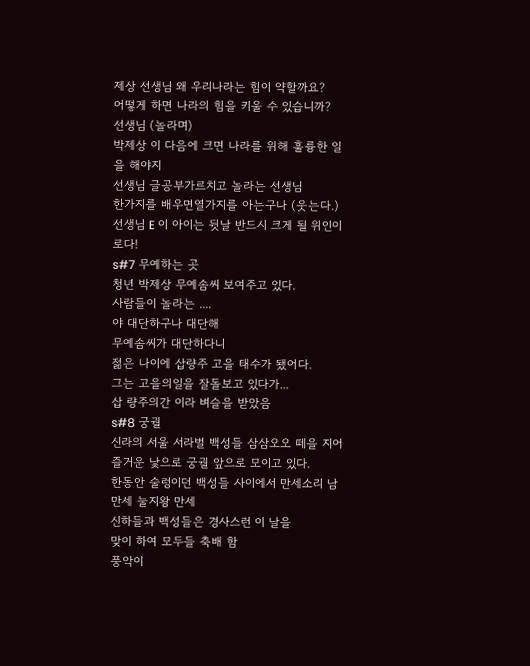제상 선생님 왜 우리나라는 힘이 약할까요?
어떻게 하면 나라의 힘을 키울 수 있습니까?
선생님 (놀라며)
박제상 이 다음에 크면 나라를 위해 훌륭한 일을 해야지
선생님 글공부가르치고 놀라는 선생님
한가지를 배우면열가지를 아는구나 (웃는다.)
선생님 E 이 아이는 뒷날 반드시 크게 될 위인이로다!
s#7 무예하는 곳
청년 박제상 무예솜씨 보여주고 있다.
사람들이 놀라는 ....
야 대단하구나 대단해
무예솜씨가 대단하다니
젊은 나이에 삽량주 고을 태수가 됐어다.
그는 고을의일을 잘돌보고 있다가...
삽 량주의간 이라 벼슬을 받았음
s#8 궁궐
신라의 서울 서라벌 백성들 삼삼오오 떼을 지어
즐거운 낯으로 궁궐 앞으로 모이고 있다.
한동안 술렁이던 백성들 사이에서 만세소리 남
만세 눌지왕 만세
신하들과 백성들은 경사스런 이 날을
맞이 하여 모두들 축배 함
풍악이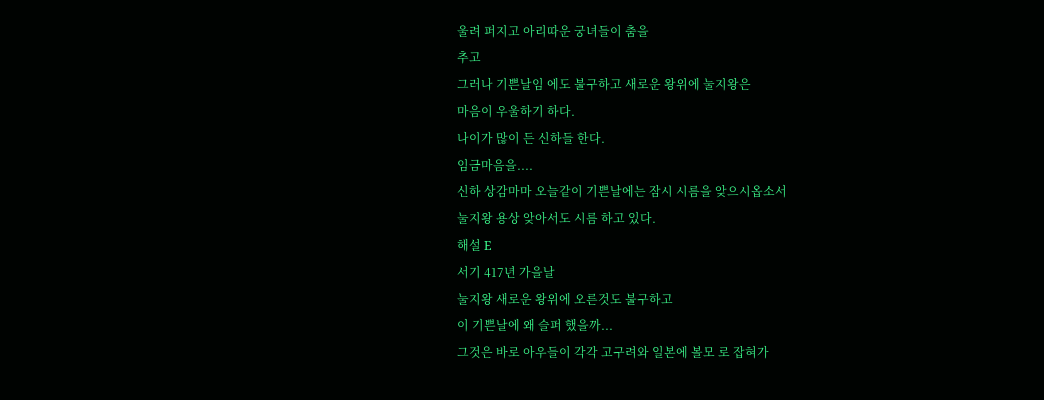울려 퍼지고 아리따운 궁녀들이 춤을
추고
그러나 기쁜날임 에도 불구하고 새로운 왕위에 눌지왕은
마음이 우울하기 하다.
나이가 많이 든 신하들 한다.
임금마음을....
신하 상감마마 오늘같이 기쁜날에는 잠시 시름을 앚으시옵소서
눌지왕 용상 앚아서도 시름 하고 있다.
해설 E
서기 417년 가을날
눌지왕 새로운 왕위에 오른것도 불구하고
이 기쁜날에 왜 슬퍼 했을까...
그것은 바로 아우들이 각각 고구려와 일본에 볼모 로 잡혀가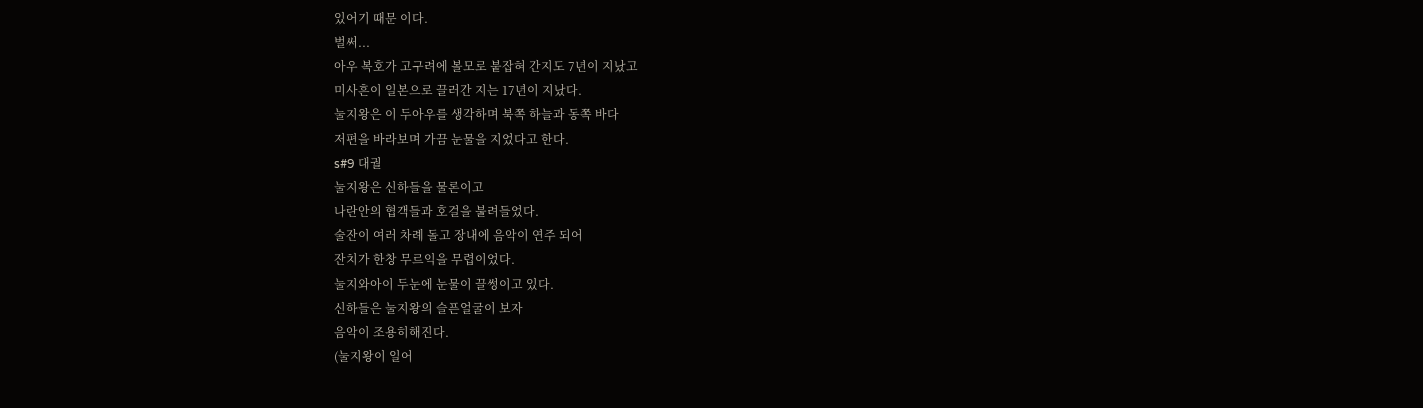있어기 때문 이다.
벌써...
아우 복호가 고구려에 볼모로 붙잡혀 간지도 7년이 지났고
미사흔이 일본으로 끌러간 지는 17년이 지났다.
눌지왕은 이 두아우를 생각하며 북쪽 하늘과 동쪽 바다
저편을 바라보며 가끔 눈물을 지었다고 한다.
s#9 대궐
눌지왕은 신하들을 물론이고
나란안의 협객들과 호걸을 불려들었다.
술잔이 여러 차례 돌고 장내에 음악이 연주 되어
잔치가 한창 무르익을 무렵이었다.
눌지와아이 두눈에 눈물이 끌썽이고 있다.
신하들은 눌지왕의 슬픈얼굴이 보자
음악이 조용히해진다.
(눌지왕이 일어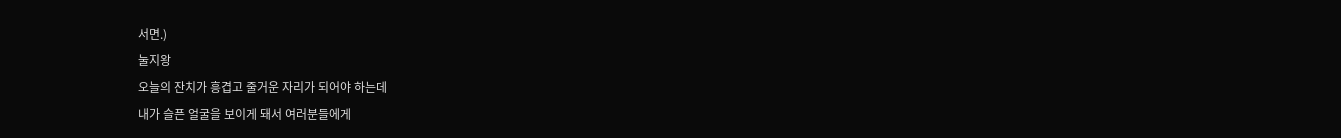서면.)
눌지왕
오늘의 잔치가 흥겹고 줄거운 자리가 되어야 하는데
내가 슬픈 얼굴을 보이게 돼서 여러분들에게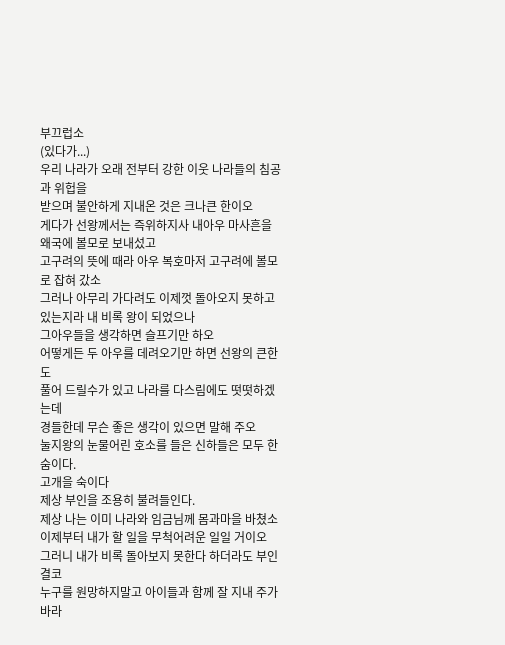부끄럽소
(있다가...)
우리 나라가 오래 전부터 강한 이웃 나라들의 침공과 위헙을
받으며 불안하게 지내온 것은 크나큰 한이오
게다가 선왕께서는 즉위하지사 내아우 마사흔을 왜국에 볼모로 보내섰고
고구려의 뜻에 때라 아우 복호마저 고구려에 볼모로 잡혀 갔소
그러나 아무리 가다려도 이제껏 돌아오지 못하고 있는지라 내 비록 왕이 되었으나
그아우들을 생각하면 슬프기만 하오
어떻게든 두 아우를 데려오기만 하면 선왕의 큰한도
풀어 드릴수가 있고 나라를 다스림에도 떳떳하겠는데
경들한데 무슨 좋은 생각이 있으면 말해 주오
눌지왕의 눈물어린 호소를 들은 신하들은 모두 한숨이다.
고개을 숙이다
제상 부인을 조용히 불려들인다.
제상 나는 이미 나라와 임금님께 몸과마을 바쳤소
이제부터 내가 할 일을 무척어려운 일일 거이오
그러니 내가 비록 돌아보지 못한다 하더라도 부인 결코
누구를 원망하지말고 아이들과 함께 잘 지내 주가 바라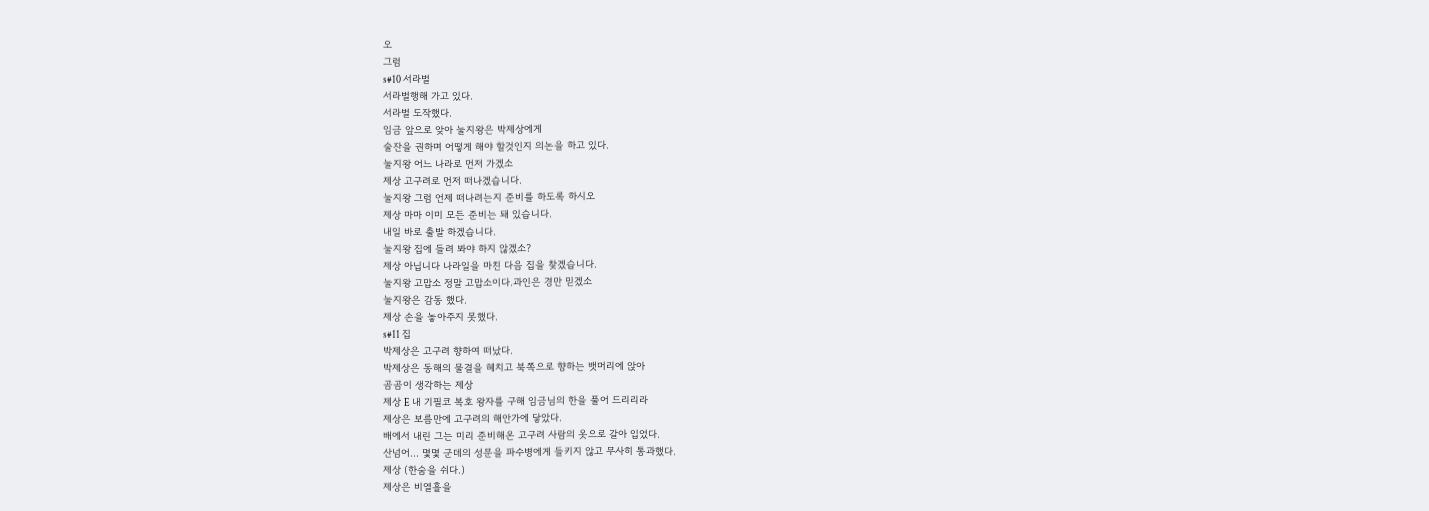오
그럼
s#10 서라벌
서라벌행해 가고 있다.
서라벌 도작했다.
임금 앞으로 앚아 눌지왕은 박제상에게
술잔을 권하며 어떻게 해야 할것인지 의논을 하고 있다.
눌지왕 어느 나라로 먼저 가겠소
제상 고구려로 먼저 떠나겠습니다.
눌지왕 그럼 언제 떠나려는지 준비를 하도록 하시오
제상 마마 이미 모든 준비는 돼 있습니다.
내일 바로 출발 하겠습니다.
눌지왕 집에 들려 봐야 하지 않겠소?
제상 아닙니다 나라일을 마친 다음 집을 찾겠습니다.
눌지왕 고맙소 정말 고맙소이다.과인은 경만 믿겠소
눌지왕은 감동 했다.
제상 손을 놓아주지 못했다.
s#11 집
박제상은 고구려 향하여 떠났다.
박제상은 동해의 물결을 헤치고 북쪽으로 향하는 뱃머리에 앉아
곰곰이 생각하는 제상
제상 E 내 기필코 복호 왕자를 구해 임금님의 한을 풀어 드리리라
제상은 보름만에 고구려의 해안가에 닿았다.
배에서 내린 그는 미리 준비해온 고구려 사람의 옷으로 갈아 입었다.
산넘어... 몇몇 군데의 성문을 파수병에게 들키지 않고 무사히 통과했다.
제상 (한숨을 쉬다.)
제상은 비열흘을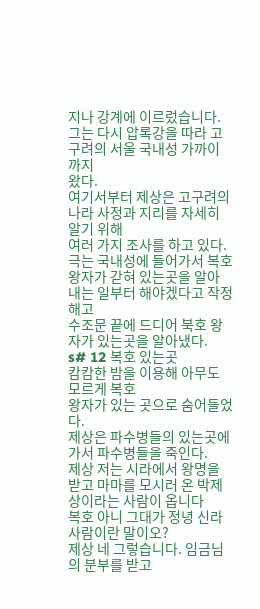지나 강계에 이르렀습니다.
그는 다시 압록강을 따라 고구려의 서울 국내성 가까이 까지
왔다.
여기서부터 제상은 고구려의 나라 사정과 지리를 자세히 알기 위해
여러 가지 조사를 하고 있다.
극는 국내성에 들어가서 복호 왕자가 갇혀 있는곳을 알아 내는 일부터 해야겠다고 작정해고
수조문 끝에 드디어 북호 왕자가 있는곳을 알아냈다.
s# 12 복호 있는곳
캄캄한 밤을 이용해 아무도 모르게 복호
왕자가 있는 곳으로 숨어들었다.
제상은 파수병들의 있는곳에 가서 파수병들을 죽인다.
제상 저는 시라에서 왕명을 받고 마마를 모시러 온 박제상이라는 사람이 옵니다
복호 아니 그대가 정녕 신라 사람이란 말이오?
제상 네 그렇습니다. 임금님의 분부를 받고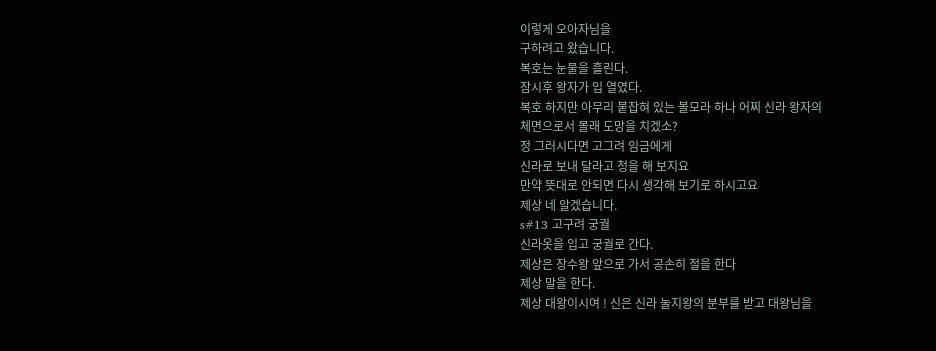이렇게 오아자님을
구하려고 왔습니다.
복호는 눈물을 흘린다.
잠시후 왕자가 입 열였다.
복호 하지만 아무리 붙잡혀 있는 볼모라 하나 어찌 신라 왕자의
체면으로서 몰래 도망을 치겠소?
정 그러시다면 고그려 임금에게
신라로 보내 달라고 청을 해 보지요
만약 뜻대로 안되면 다시 생각해 보기로 하시고요
제상 네 알겠습니다.
s#13 고구려 궁궐
신라옷을 입고 궁궐로 간다.
제상은 장수왕 앞으로 가서 공손히 절을 한다
제상 말을 한다.
제상 대왕이시여 ! 신은 신라 눌지왕의 분부를 받고 대왕님을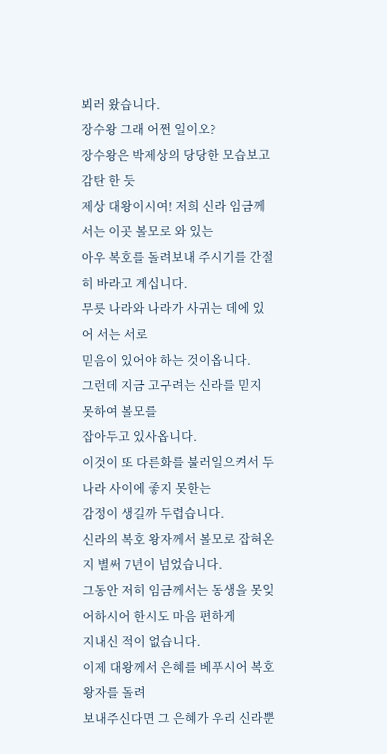뵈러 왔습니다.
장수왕 그래 어쩐 일이오?
장수왕은 박제상의 당당한 모습보고
감탄 한 듯
제상 대왕이시여! 저희 신라 임금께서는 이곳 볼모로 와 있는
아우 복호를 돌려보내 주시기를 간절히 바라고 계십니다.
무릇 나라와 나라가 사귀는 데에 있어 서는 서로
믿음이 있어야 하는 것이옵니다.
그런데 지금 고구려는 신라를 믿지 못하여 볼모를
잡아두고 있사옵니다.
이것이 또 다른화를 불러일으켜서 두나라 사이에 좋지 못한는
감정이 생길까 두렵습니다.
신라의 복호 왕자께서 볼모로 잡혀온 지 별써 7년이 넘었습니다.
그동안 저히 임금께서는 동생을 못잊어하시어 한시도 마음 편하게
지내신 적이 없습니다.
이제 대왕께서 은혜를 베푸시어 복호왕자를 돌려
보내주신다면 그 은혜가 우리 신라뿐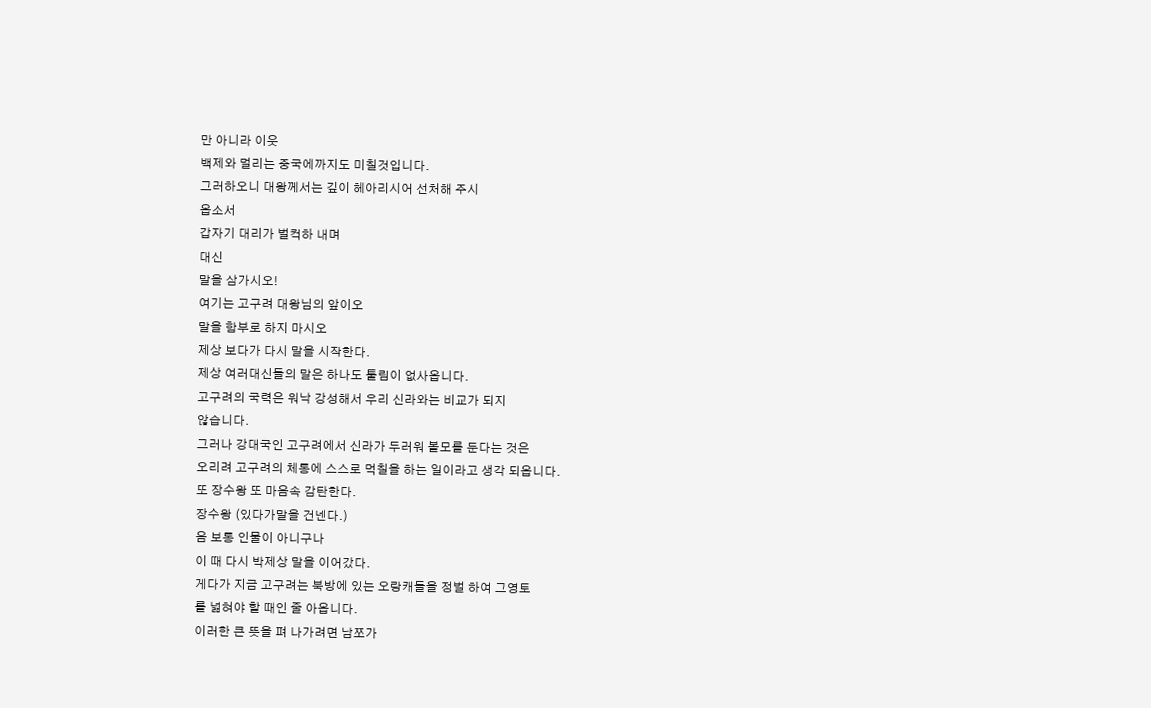만 아니라 이웃
백제와 멀리는 중국에까지도 미칠것입니다.
그러하오니 대왕께서는 깊이 헤아리시어 선처해 주시
옵소서
갑자기 대리가 벌컥하 내며
대신
말을 삼가시오!
여기는 고구려 대왕님의 앞이오
말을 함부로 하지 마시오
제상 보다가 다시 말을 시작한다.
제상 여러대신들의 말은 하나도 툴림이 없사옵니다.
고구려의 국력은 워낙 강성해서 우리 신라와는 비교가 되지
않습니다.
그러나 강대국인 고구려에서 신라가 두러워 볼모를 둔다는 것은
오리려 고구려의 체통에 스스로 먹칠을 하는 일이라고 생각 되옵니다.
또 장수왕 또 마음속 감탄한다.
장수왕 (있다가말을 건넨다.)
음 보통 인물이 아니구나
이 때 다시 박제상 말을 이어갔다.
게다가 지금 고구려는 북방에 있는 오랑캐들을 정벌 하여 그영토
를 넓혀야 할 때인 줄 아옵니다.
이러한 큰 뜻을 펴 나가려면 남쪼가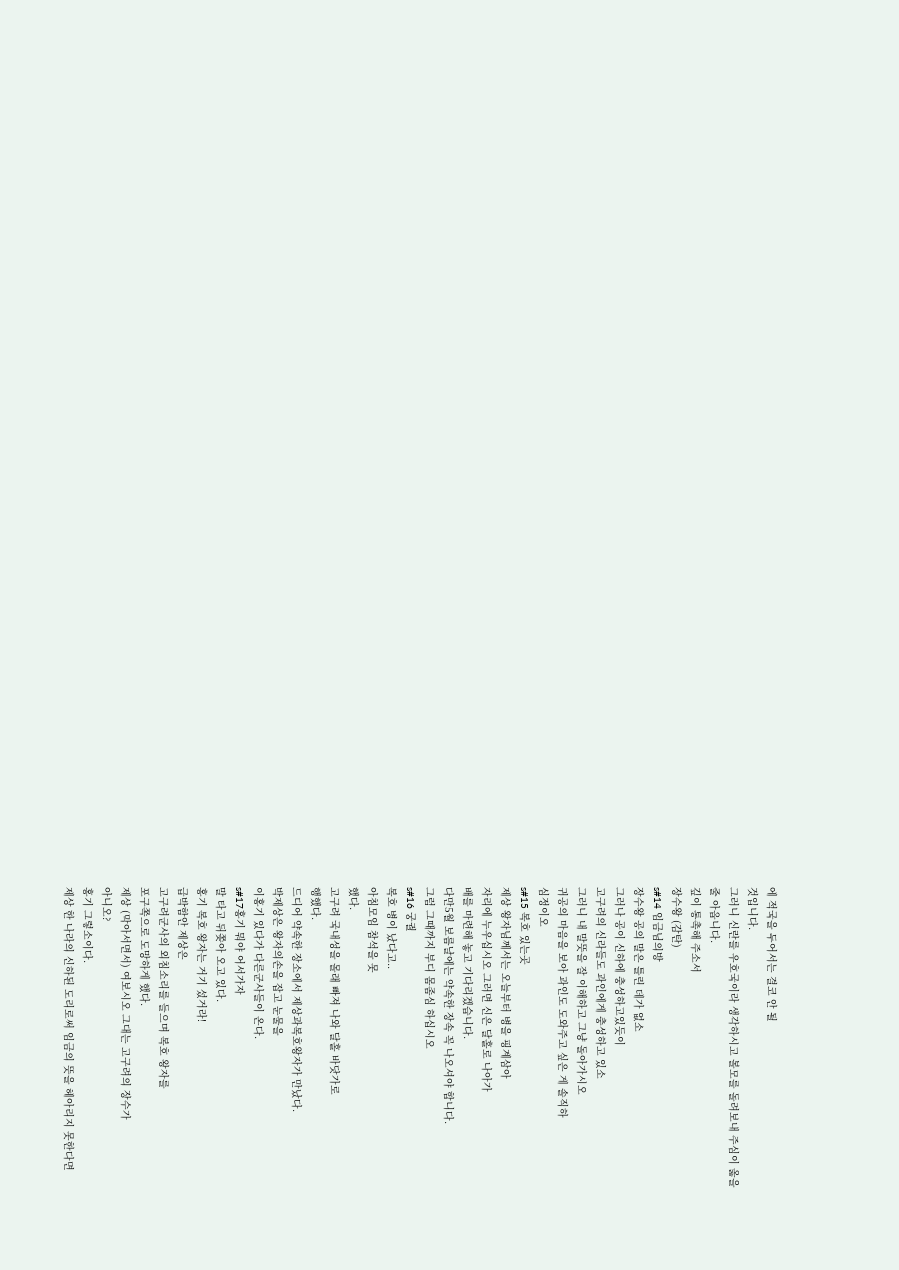에 적국을 두어서는 결코 안 될
것입니다.
그러니 신란를 우호국이라 생각하시고 볼모를 돌려보내 주심이 옳을
줄 아옵니다.
깊이 통촉해 주소서
장수왕 (감탄)
s#14 임금님의방
장수왕 공의 말은 틀린 데가 없소
그러나 공이 신하에 충성하고있듯이
고구려의 신라들도 과인에게 충성하고 있소
그러니 내 말뜻을 잘 이해하고 그냥 돌아가시오
귀공의 마음을 보아 과인도 도와주고 싶은 게 솔직하
심정이오
s#15 복호 있는곳
제상 왕자님께서는 오늘부터 병을 핑계삼아
자리에 누우십시오 그러면 신은 달홀로 나아가
배를 마련해 놓고 기다리겠습니다.
다만5월 보름날에는 약속한 장속 꼭 나오셔야 합니다.
그럼 그때까지 부디 몸좀심 하십시오
s#16 궁궐
복호 병이 났다고..
아침모임 참석을 못
했다.
고구려 국내성을 몰래 빠져 나와 달홀 바닷가로
행했다.
드디어 약속한 장소에서 제상과복호왕자가 만났다.
박제상은 왕자의손을 잡고 눈물을
이홍기 있다가 다른군사들이 온다.
s#17홍기 뭐야 어서가자
말 타고 뒤쫒아 오고 있다.
홍기 복호 왕자는 거기 섰거라!
급박함안 제상은
고구려군사의 외침소리를 들으며 복호 왕자를
포구쪽으로 도망하게 했다.
제상 (막아서면서) 여보시오 그대는 고구려의 장수가
아니오?
홍기 그렇소이다.
제상 한 나라의 신하된 도리로써 임금의 뜻을 헤아리지 못한다면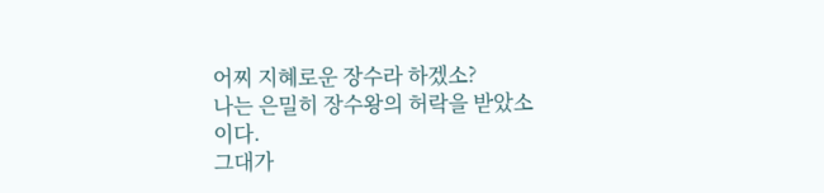어찌 지혜로운 장수라 하겠소?
나는 은밀히 장수왕의 허락을 받았소이다.
그대가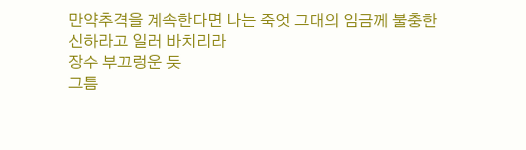만약추격을 계속한다면 나는 죽엇 그대의 임금께 불충한
신하라고 일러 바치리라
장수 부끄렁운 듯
그틈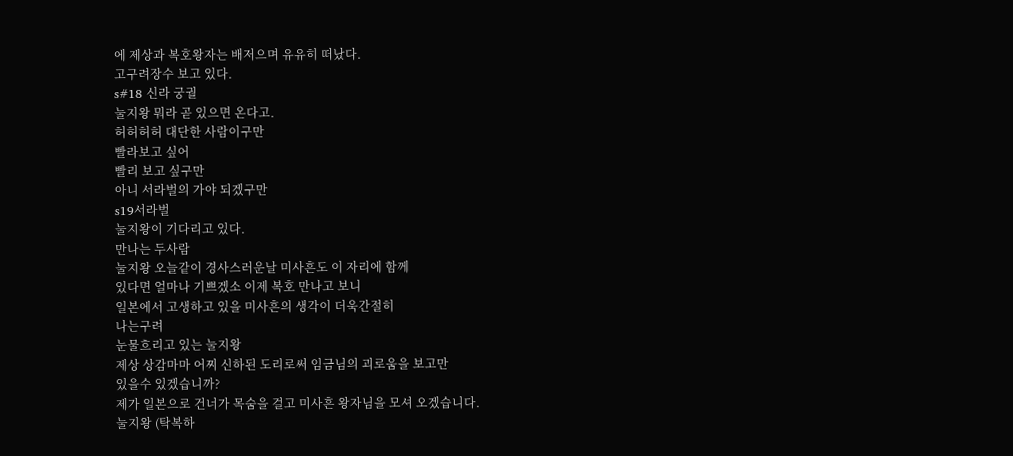에 제상과 복호왕자는 배저으며 유유히 떠났다.
고구려장수 보고 있다.
s#18 신라 궁궐
눌지왕 뭐라 곧 있으면 온다고.
허허허허 대단한 사람이구만
빨라보고 싶어
빨리 보고 싶구만
아니 서라벌의 가야 되겠구만
s19서라벌
눌지왕이 기다리고 있다.
만나는 두사람
눌지왕 오늘같이 경사스러운날 미사흔도 이 자리에 함께
있다면 얼마나 기쁘겠소 이제 복호 만나고 보니
일본에서 고생하고 있을 미사흔의 생각이 더욱간절히
나는구려
눈물흐리고 있는 눌지왕
제상 상감마마 어찌 신하된 도리로써 임금님의 괴로움을 보고만
있을수 있겠습니까?
제가 일본으로 건너가 목숨을 걸고 미사흔 왕자님을 모셔 오겠습니다.
눌지왕 (탁복하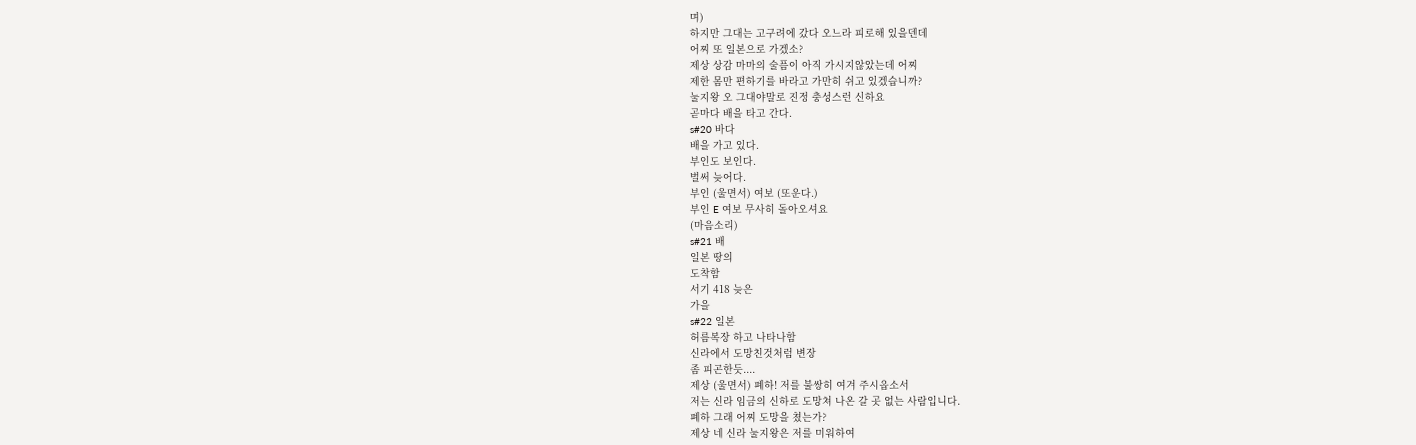며)
하지만 그대는 고구려에 갔다 오느라 피로해 있을덴데
어찌 또 일본으로 가겠소?
제상 상감 마마의 술픔이 아직 가시지않았는데 어찌
제한 몸만 편하기를 바라고 가만히 쉬고 있겠습니까?
눌지왕 오 그대야말로 진정 충성스런 신하요
곧마다 배을 타고 간다.
s#20 바다
배을 가고 있다.
부인도 보인다.
벌써 늦어다.
부인 (울면서) 여보 (또운다.)
부인 E 여보 무사히 돌아오셔요
(마음소리)
s#21 배
일본 땅의
도착함
서기 418 늦은
가을
s#22 일본
허름복장 하고 나타나함
신라에서 도망친것처럼 변장
좀 피곤한듯....
제상 (울면서) 폐하! 저를 불쌍히 여겨 주시옵소서
저는 신라 임금의 신하로 도망쳐 나온 갈 곳 없는 사람입니다.
폐하 그래 어찌 도망을 쳤는가?
제상 네 신라 눌지왕은 저를 미워하여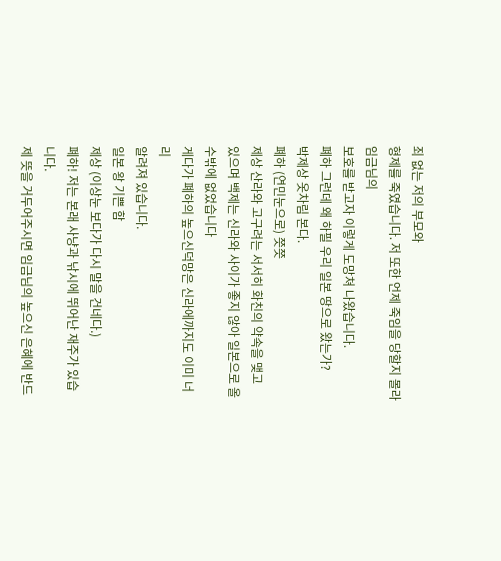죄 없는 저의 부모와
형제를 죽였습니다. 저 또한 언제 죽임을 당할지 몰라 임금님의
보호를 받고자 이렇게 도망쳐 나왔습니다.
폐하 그런데 왜 하필 우리 일본 땅으로 왔는가?
박제상 옷차림 본다.
폐하 (연민눈으로) 쯧쯧
제상 산라와 고구려는 서서히 화친의 약속을 맺고
있으며 백제는 신라와 사이가 좋지 않아 일본으로 올
수밖에 없었습니다
게다가 폐하의 높으신덕망은 신라에까지도 이미 너리
알려져 있습니다.
일본 왕 기쁜 함
제상 (이상눈 보다가 다시 말을 건네다.)
폐하! 저는 본래 사냥과 낚시에 뛰어난 재주가 있습니다.
제 뜻을 거두어주시면 임금님의 높으신 은혜에 반드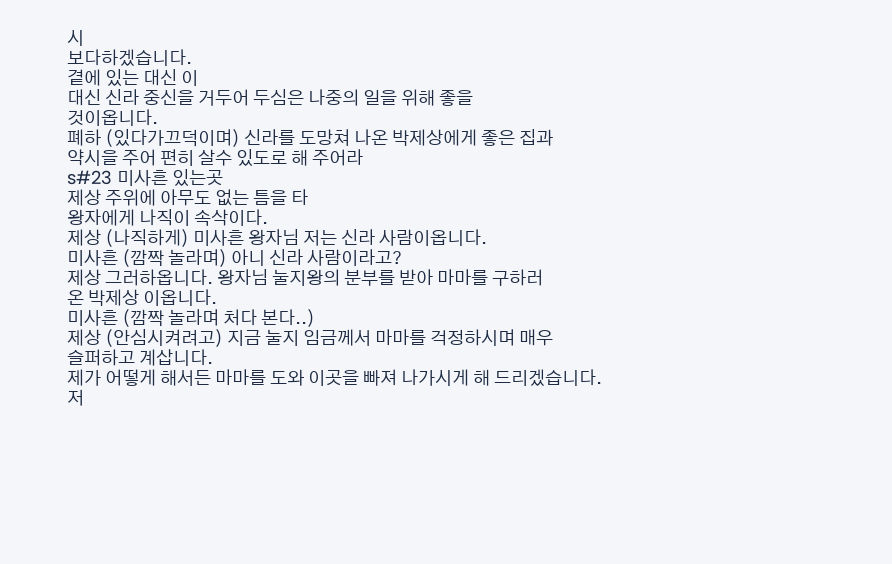시
보다하겠습니다.
곁에 있는 대신 이
대신 신라 중신을 거두어 두심은 나중의 일을 위해 좋을
것이옵니다.
폐하 (있다가끄덕이며) 신라를 도망쳐 나온 박제상에게 좋은 집과
약시을 주어 편히 살수 있도로 해 주어라
s#23 미사흔 있는곳
제상 주위에 아무도 없는 틈을 타
왕자에게 나직이 속삭이다.
제상 (나직하게) 미사흔 왕자님 저는 신라 사람이옵니다.
미사흔 (깜짝 놀라며) 아니 신라 사람이라고?
제상 그러하옵니다. 왕자님 눌지왕의 분부를 받아 마마를 구하러
온 박제상 이옵니다.
미사흔 (깜짝 놀라며 처다 본다..)
제상 (안심시켜려고) 지금 눌지 임금께서 마마를 걱정하시며 매우
슬퍼하고 계삽니다.
제가 어떻게 해서든 마마를 도와 이곳을 빠져 나가시게 해 드리겠습니다.
저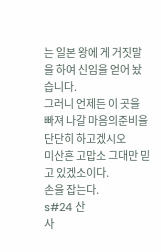는 일본 왕에 게 거짓말을 하여 신임을 얻어 놨습니다.
그러니 언제든 이 곳을 빠져 나갈 마음의준비을 단단히 하고겠시오
미산흔 고맙소 그대만 믿고 있겠소이다.
손을 잡는다.
s#24 산
사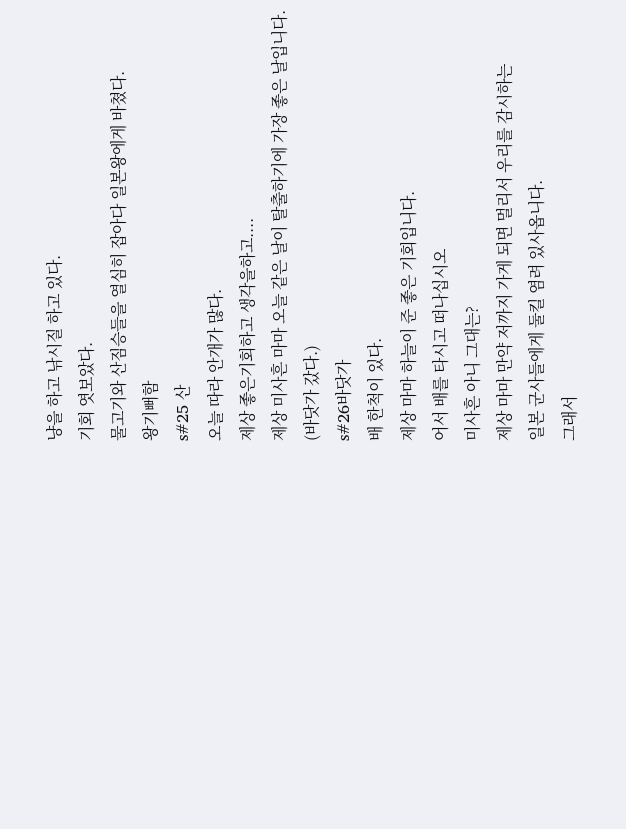냥을 하고 낚시질 하고 있다.
기회 엿보았다.
물고기와 산짐승들을 열심히 잡아다 일본왕에게 바쳤다.
왕기뻐함
s#25 산
오늘 따라 안개가 많다.
제상 좋은기회하고 생각을하고....
제상 미사흔 마마 오늘 같은 날이 탈출하기에 가장 좋은 날입니다.
(바닷가 갔다.)
s#26바닷가
배 한척이 있다.
제상 마마 하늘이 준 좋은 기회입니다.
어서 배를 타시고 떠나십시오
미사흔 아니 그대는?
제상 마마 만약 저까지 가게 되면 멀리서 우리를 감시하는
일본 군사들에게 둘킬 염려 있사옵니다.
그래서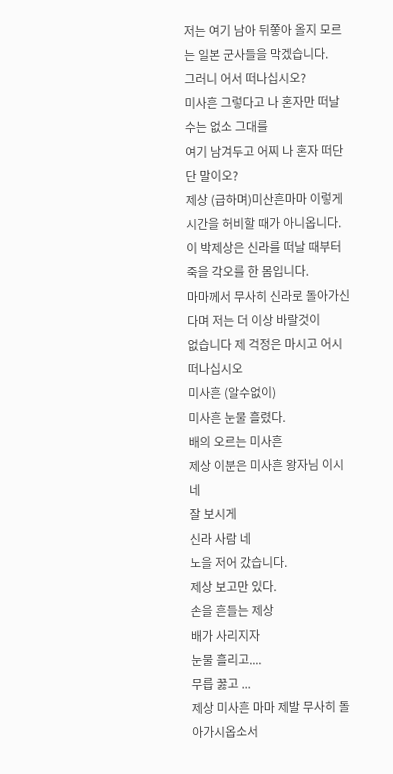저는 여기 남아 뒤쫗아 올지 모르는 일본 군사들을 막겠습니다.
그러니 어서 떠나십시오?
미사흔 그렇다고 나 혼자만 떠날 수는 없소 그대를
여기 남겨두고 어찌 나 혼자 떠단단 말이오?
제상 (급하며)미산흔마마 이렇게 시간을 허비할 때가 아니옵니다.
이 박제상은 신라를 떠날 때부터 죽을 각오를 한 몸입니다.
마마께서 무사히 신라로 돌아가신다며 저는 더 이상 바랄것이
없습니다 제 걱정은 마시고 어시떠나십시오
미사흔 (알수없이)
미사흔 눈물 흘렸다.
배의 오르는 미사흔
제상 이분은 미사흔 왕자님 이시네
잘 보시게
신라 사람 네
노을 저어 갔습니다.
제상 보고만 있다.
손을 흔들는 제상
배가 사리지자
눈물 흘리고....
무릅 꿇고 ...
제상 미사흔 마마 제발 무사히 돌아가시옵소서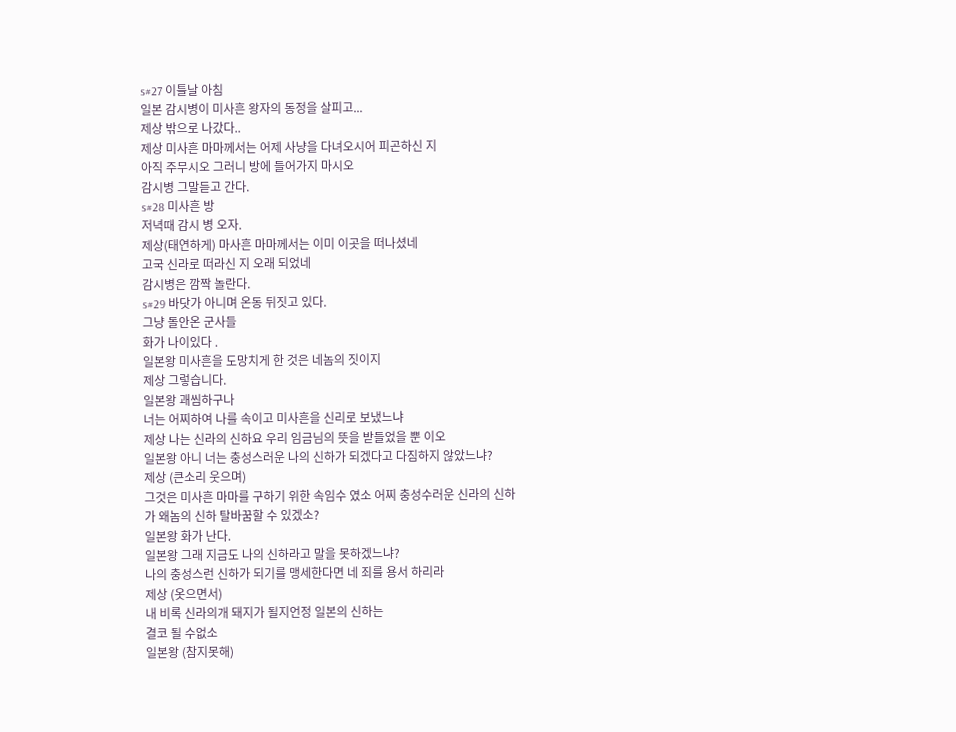s#27 이틀날 아침
일본 감시병이 미사흔 왕자의 동정을 살피고...
제상 밖으로 나갔다..
제상 미사흔 마마께서는 어제 사냥을 다녀오시어 피곤하신 지
아직 주무시오 그러니 방에 들어가지 마시오
감시병 그말듣고 간다.
s#28 미사흔 방
저녁때 감시 병 오자.
제상(태연하게) 마사흔 마마께서는 이미 이곳을 떠나셨네
고국 신라로 떠라신 지 오래 되었네
감시병은 깜짝 놀란다.
s#29 바닷가 아니며 온동 뒤짓고 있다.
그냥 돌안온 군사들
화가 나이있다 .
일본왕 미사흔을 도망치게 한 것은 네놈의 짓이지
제상 그렇습니다.
일본왕 괘씸하구나
너는 어찌하여 나를 속이고 미사흔을 신리로 보냈느냐
제상 나는 신라의 신하요 우리 임금님의 뜻을 받들었을 뿐 이오
일본왕 아니 너는 충성스러운 나의 신하가 되겠다고 다짐하지 않았느냐?
제상 (큰소리 웃으며)
그것은 미사흔 마마를 구하기 위한 속임수 였소 어찌 충성수러운 신라의 신하
가 왜놈의 신하 탈바꿈할 수 있겠소?
일본왕 화가 난다.
일본왕 그래 지금도 나의 신하라고 말을 못하겠느냐?
나의 충성스런 신하가 되기를 맹세한다면 네 죄를 용서 하리라
제상 (옷으면서)
내 비록 신라의개 돼지가 될지언정 일본의 신하는
결코 될 수없소
일본왕 (참지못해)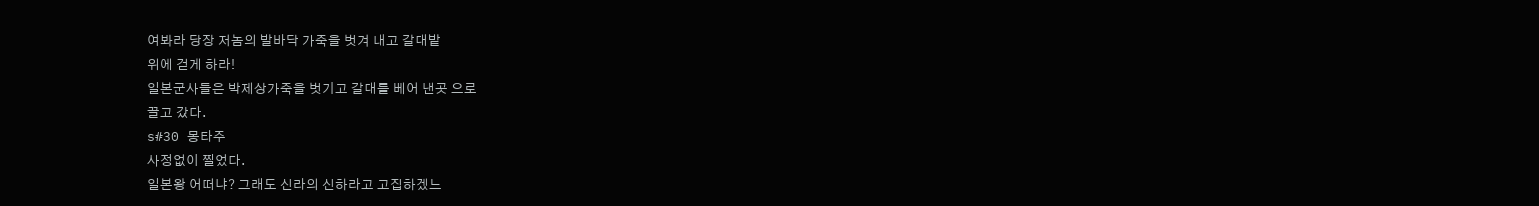여봐라 당장 저놈의 발바닥 가죽을 벗겨 내고 갈대밭
위에 걷게 하라!
일본군사들은 박제상가죽을 벗기고 갈대를 베어 낸곳 으로
끌고 갔다.
s#30 몽타주
사정없이 찔었다.
일본왕 어떠냐? 그래도 신라의 신하라고 고집하겠느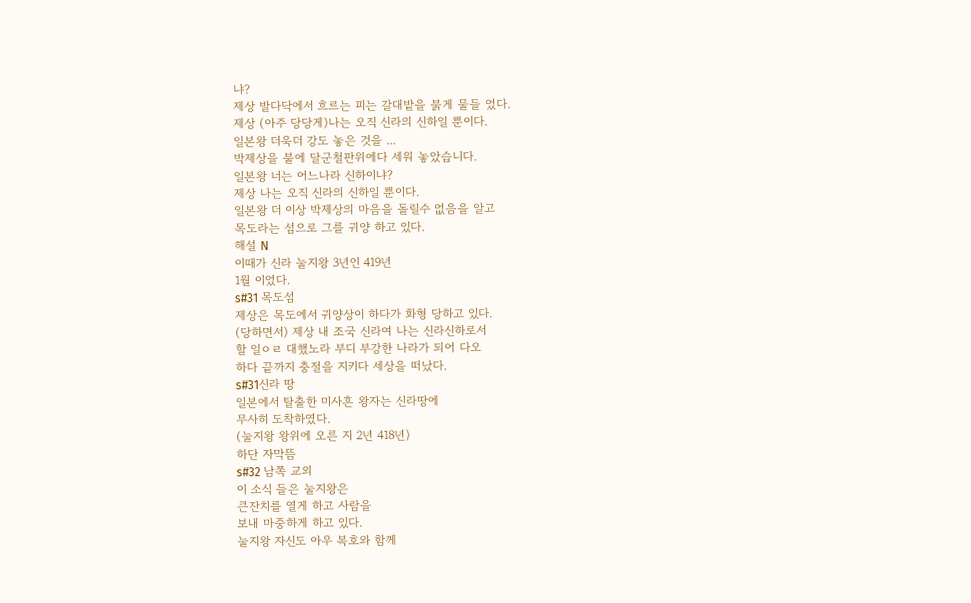냐?
제상 발다닥에서 흐르는 피는 갈대밭을 붉게 물들 었다.
제상 (아주 당당게)나는 오직 신라의 신하일 뿐이다.
일본왕 더욱더 강도 놓은 것을 ...
박제상을 불에 달군철판위에다 세워 놓았습니다.
일본왕 너는 어느나라 신하이냐?
제상 나는 오직 신라의 신하일 뿐이다.
일본왕 더 이상 박제상의 마음을 돌릴수 없음을 알고
목도라는 섬으로 그를 귀양 하고 있다.
해설 N
이때가 신라 눌지왕 3년인 419년
1월 이었다.
s#31 목도섬
제상은 목도에서 귀양상이 하다가 화형 당하고 있다.
(당하면서) 제상 내 조국 신라여 나는 신라신하로서
할 일ㅇㄹ 대했노라 부디 부강한 나라가 되어 다오
하다 끝까지 충절을 지키다 세상을 떠났다.
s#31신라 땅
일본에서 탈출한 미사흔 왕자는 신라땅에
무사히 도착하였다.
(눌지왕 왕위에 오른 지 2년 418년)
하단 자막뜸
s#32 남쪽 교외
이 소식 들은 눌지왕은
큰잔치를 열게 하고 사람을
보내 마중하게 하고 있다.
눌지왕 자신도 아우 복호와 함께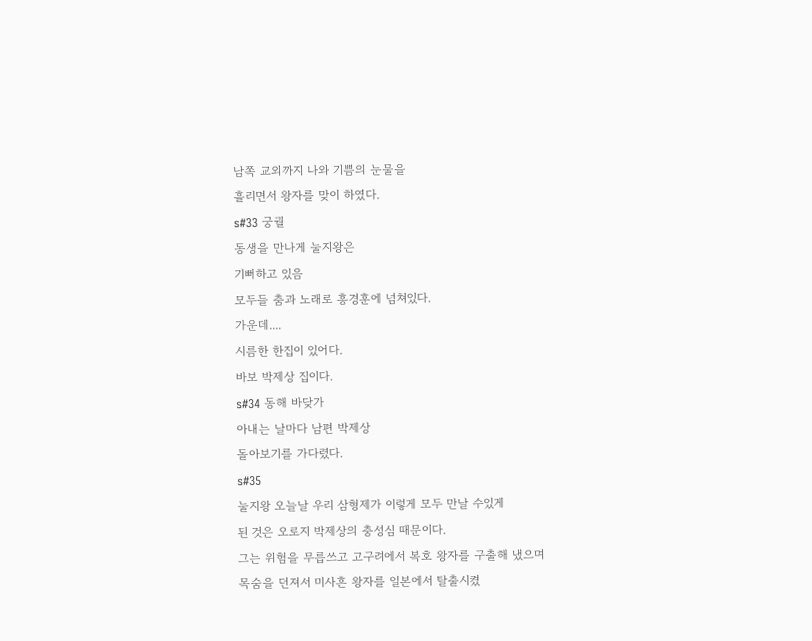남쪽 교외까지 나와 기쁨의 눈물을
흘리면서 왕자를 맞이 하였다.
s#33 궁궐
동생을 만나게 눌지왕은
기뻐하고 있음
모두들 춤과 노래로 흥경훈에 넘쳐있다.
가운데....
시름한 한집이 있어다.
바보 박제상 집이다.
s#34 동해 바닺가
아내는 날마다 남편 박제상
돌아보기를 가다렸다.
s#35
눌지왕 오늘날 우리 삼형제가 이렇게 모두 만날 수있게
된 것은 오로지 박제상의 충성심 때문이다.
그는 위험을 무릅쓰고 고구려에서 복호 왕자를 구출해 냈으며
목숨을 던져서 미사흔 왕자를 일본에서 탈출시켰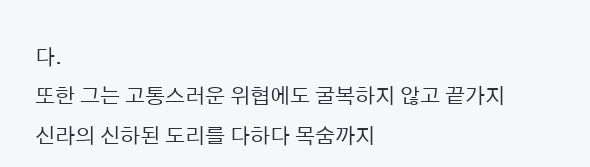다.
또한 그는 고통스러운 위협에도 굴복하지 않고 끝가지
신라의 신하된 도리를 다하다 목숨까지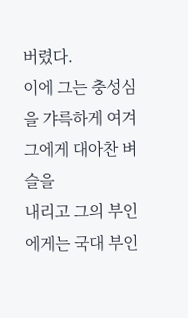버렸다.
이에 그는 충성심을 갸륵하게 여겨 그에게 대아찬 벼슬을
내리고 그의 부인 에게는 국대 부인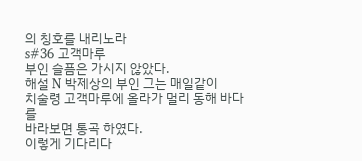의 칭호를 내리노라
s#36 고객마루
부인 슬픔은 가시지 않았다.
해설 N 박제상의 부인 그는 매일같이
치술령 고객마루에 올라가 멀리 동해 바다를
바라보면 통곡 하였다.
이렇게 기다리다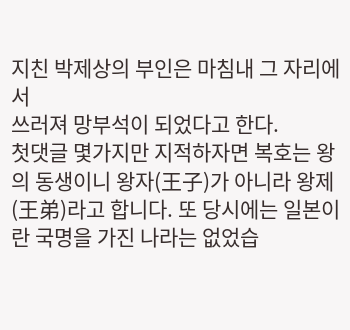지친 박제상의 부인은 마침내 그 자리에서
쓰러져 망부석이 되었다고 한다.
첫댓글 몇가지만 지적하자면 복호는 왕의 동생이니 왕자(王子)가 아니라 왕제(王弟)라고 합니다. 또 당시에는 일본이란 국명을 가진 나라는 없었습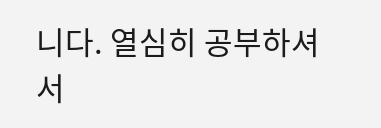니다. 열심히 공부하셔서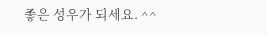좋은 성우가 되세요. ^^